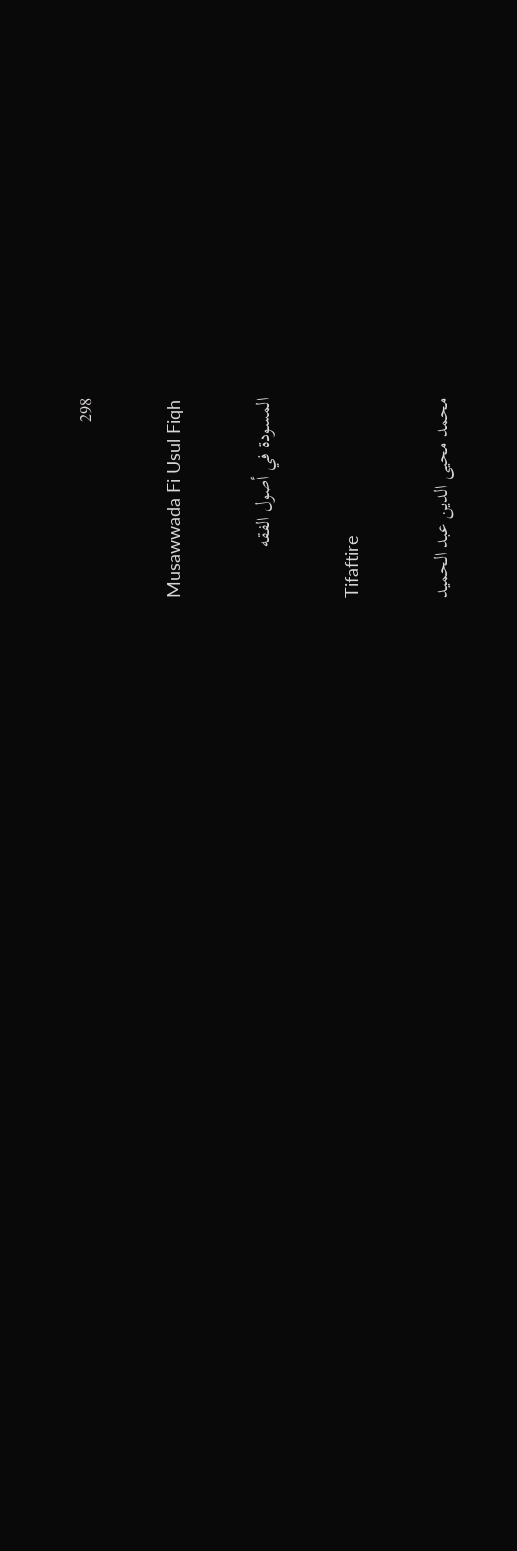298

Musawwada Fi Usul Fiqh

المسودة في أصول الفقه

Tifaftire

محمد محيى الدين عبد الحميد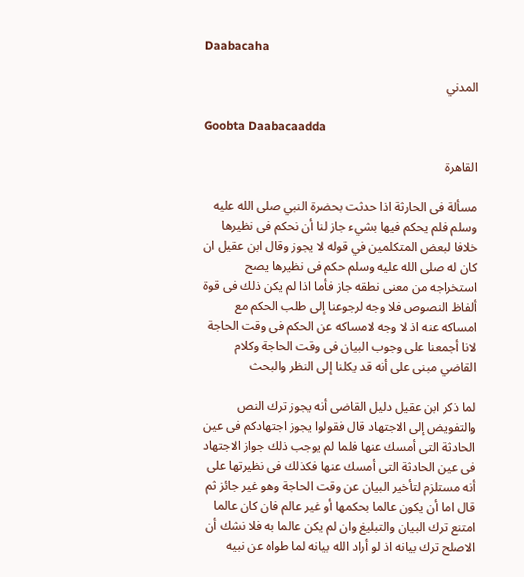Daabacaha

المدني

Goobta Daabacaadda

القاهرة

مسألة فى الحارثة اذا حدثت بحضرة النبي صلى الله عليه وسلم فلم يحكم فيها بشيء جاز لنا أن نحكم فى نظيرها خلافا لبعض المتكلمين في قوله لا يجوز وقال ابن عقيل ان كان له صلى الله عليه وسلم حكم فى نظيرها يصح استخراجه من معنى نطقه جاز فأما اذا لم يكن ذلك فى قوة ألفاظ النصوص فلا وجه لرجوعنا إلى طلب الحكم مع امساكه عنه اذ لا وجه لامساكه عن الحكم فى وقت الحاجة لانا أجمعنا على وجوب البيان فى وقت الحاجة وكلام القاضي مبنى على أنه قد يكلنا إلى النظر والبحث

لما ذكر ابن عقيل دليل القاضى أنه يجوز ترك النص والتفويض إلى الاجتهاد قال فقولوا يجوز اجتهادكم فى عين الحادثة التى أمسك عنها فلما لم يوجب ذلك جواز الاجتهاد فى عين الحادثة التى أمسك عنها فكذلك فى نظيرتها على أنه مستلزم لتأخير البيان عن وقت الحاجة وهو غير جائز ثم قال اما أن يكون عالما بحكمها أو غير عالم فان كان عالما امتنع ترك البيان والتبليغ وان لم يكن عالما به فلا نشك أن الاصلح ترك بيانه اذ لو أراد الله بيانه لما طواه عن نبيه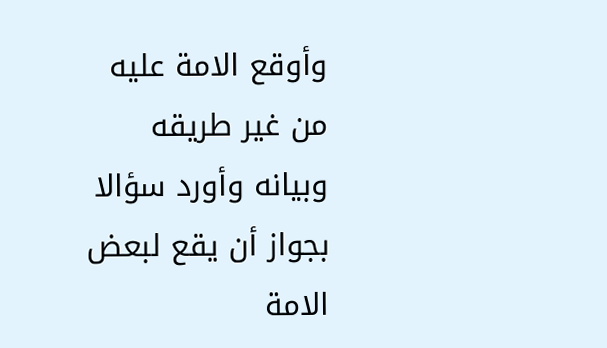وأوقع الامة عليه من غير طريقه وبيانه وأورد سؤالا بجواز أن يقع لبعض الامة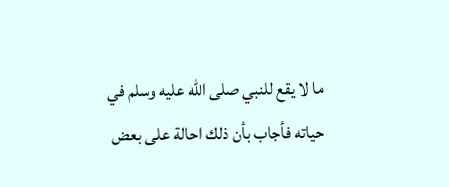ما لا يقع للنبي صلى الله عليه وسلم في حياته فأجاب بأن ذلك احالة على بعض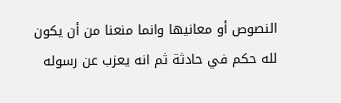النصوص أو معانيها وانما منعنا من أن يكون لله حكم في حادثة ثم انه يعزب عن رسوله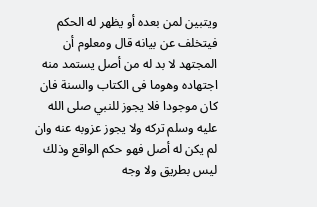ويتبين لمن بعده أو يظهر له الحكم فيتخلف عن بيانه قال ومعلوم أن المجتهد لا بد له من أصل يستمد منه اجتهاده وهوما فى الكتاب والسنة فان كان موجودا فلا يجوز للنبي صلى الله عليه وسلم تركه ولا يجوز عزوبه عنه وان لم يكن له أصل فهو حكم الواقع وذلك ليس بطريق ولا وجه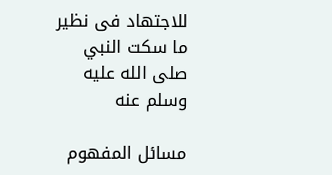للاجتهاد فى نظير ما سكت النبي صلى الله عليه وسلم عنه

مسائل المفهوم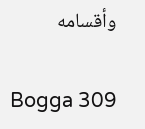وأقسامه

Bogga 309